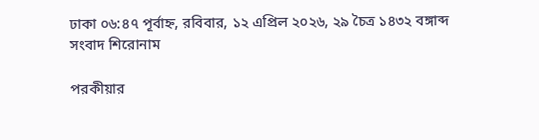ঢাকা ০৬:৪৭ পূর্বাহ্ন, রবিবার, ১২ এপ্রিল ২০২৬, ২৯ চৈত্র ১৪৩২ বঙ্গাব্দ
সংবাদ শিরোনাম

পরকীয়ার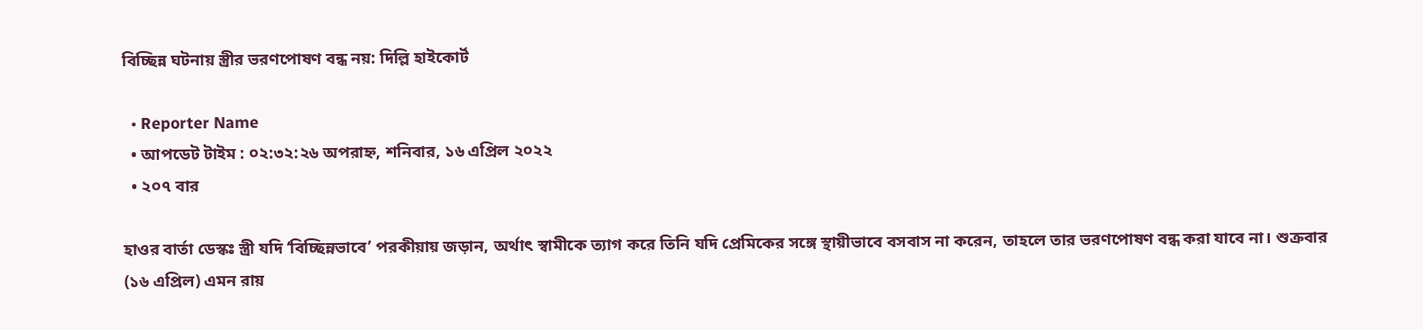বিচ্ছিন্ন ঘটনায় স্ত্রীর ভরণপোষণ বন্ধ নয়: দিল্লি হাইকোর্ট

  • Reporter Name
  • আপডেট টাইম : ০২:৩২:২৬ অপরাহ্ন, শনিবার, ১৬ এপ্রিল ২০২২
  • ২০৭ বার

হাওর বার্তা ডেস্কঃ স্ত্রী যদি ‘বিচ্ছিন্নভাবে’ পরকীয়ায় জড়ান, অর্থাৎ স্বামীকে ত্যাগ করে তিনি যদি প্রেমিকের সঙ্গে স্থায়ীভাবে বসবাস না করেন, তাহলে তার ভরণপোষণ বন্ধ করা যাবে না। শুক্রবার (১৬ এপ্রিল) এমন রায়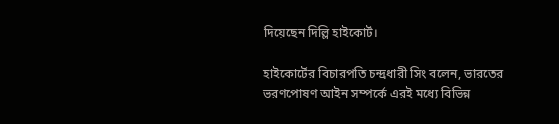দিয়েছেন দিল্লি হাইকোর্ট।

হাইকোর্টের বিচারপতি চন্দ্রধারী সিং বলেন, ভারতের ভরণপোষণ আইন সম্পর্কে এরই মধ্যে বিভিন্ন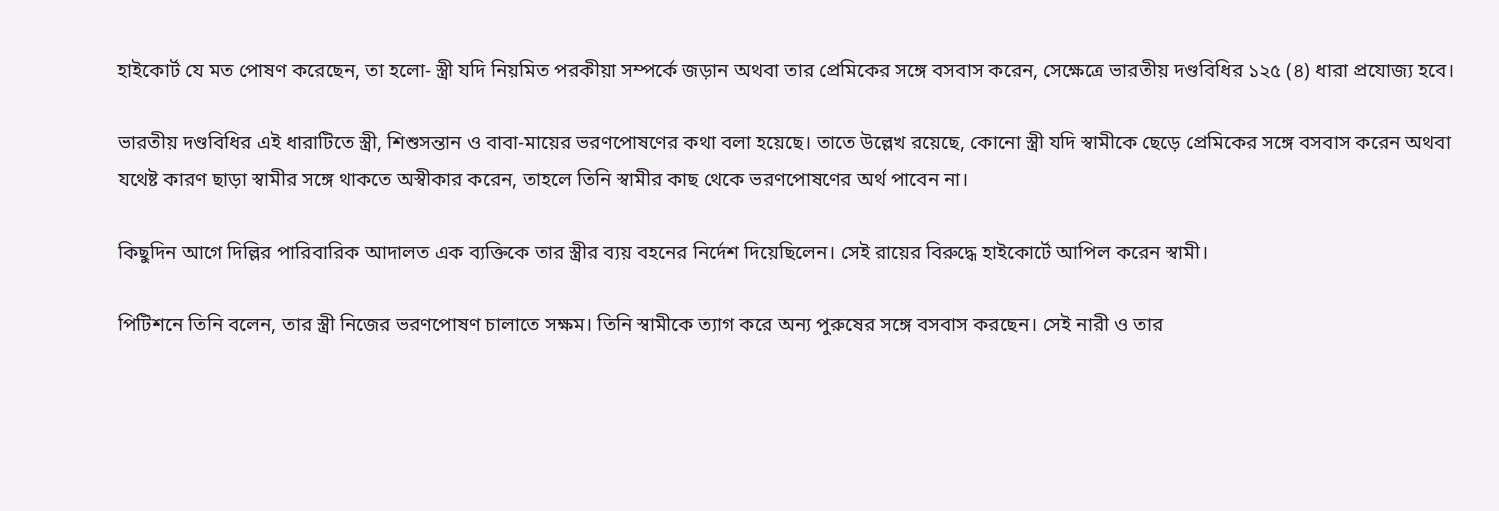হাইকোর্ট যে মত পোষণ করেছেন, তা হলো- স্ত্রী যদি নিয়মিত পরকীয়া সম্পর্কে জড়ান অথবা তার প্রেমিকের সঙ্গে বসবাস করেন, সেক্ষেত্রে ভারতীয় দণ্ডবিধির ১২৫ (৪) ধারা প্রযোজ্য হবে।

ভারতীয় দণ্ডবিধির এই ধারাটিতে স্ত্রী, শিশুসন্তান ও বাবা-মায়ের ভরণপোষণের কথা বলা হয়েছে। তাতে উল্লেখ রয়েছে, কোনো স্ত্রী যদি স্বামীকে ছেড়ে প্রেমিকের সঙ্গে বসবাস করেন অথবা যথেষ্ট কারণ ছাড়া স্বামীর সঙ্গে থাকতে অস্বীকার করেন, তাহলে তিনি স্বামীর কাছ থেকে ভরণপোষণের অর্থ পাবেন না।

কিছুদিন আগে দিল্লির পারিবারিক আদালত এক ব্যক্তিকে তার স্ত্রীর ব্যয় বহনের নির্দেশ দিয়েছিলেন। সেই রায়ের বিরুদ্ধে হাইকোর্টে আপিল করেন স্বামী।

পিটিশনে তিনি বলেন, তার স্ত্রী নিজের ভরণপোষণ চালাতে সক্ষম। তিনি স্বামীকে ত্যাগ করে অন্য পুরুষের সঙ্গে বসবাস করছেন। সেই নারী ও তার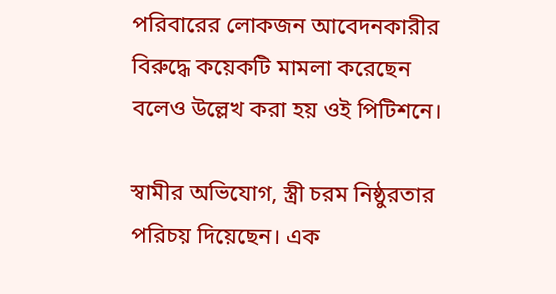পরিবারের লোকজন আবেদনকারীর বিরুদ্ধে কয়েকটি মামলা করেছেন বলেও উল্লেখ করা হয় ওই পিটিশনে।

স্বামীর অভিযোগ, স্ত্রী চরম নিষ্ঠুরতার পরিচয় দিয়েছেন। এক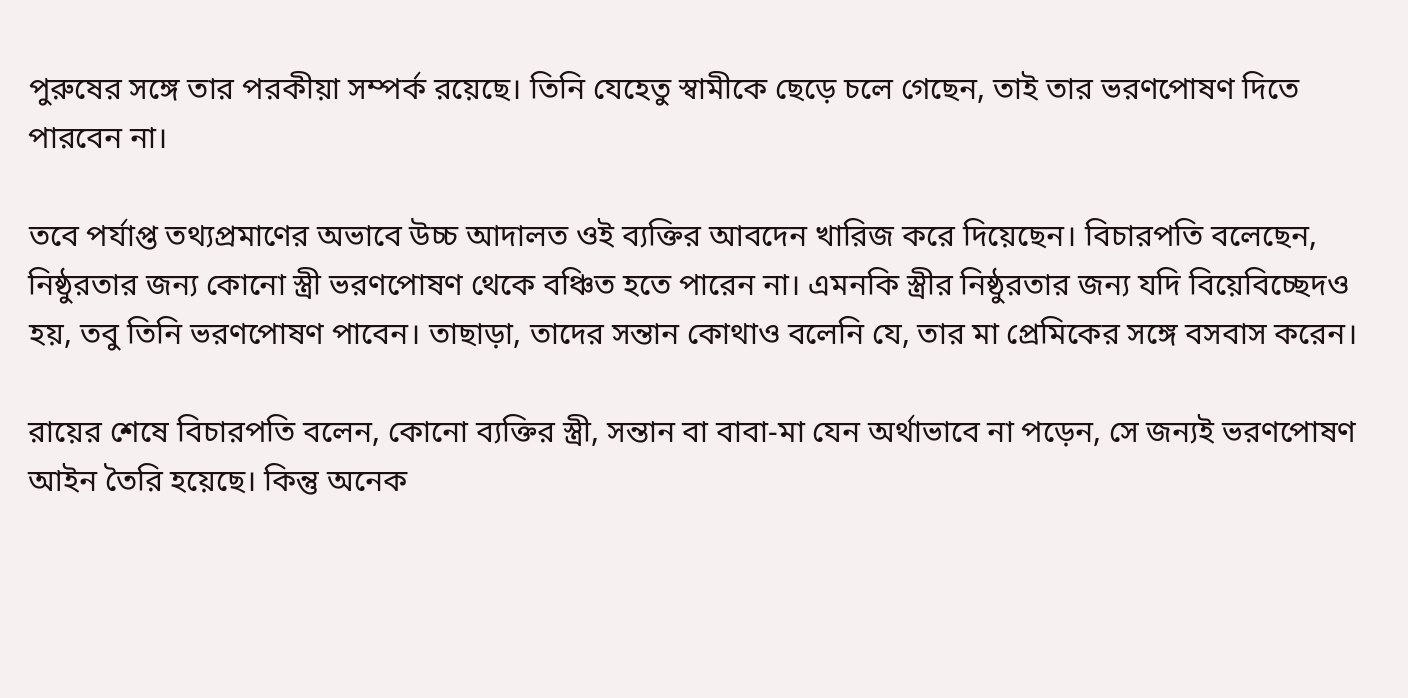পুরুষের সঙ্গে তার পরকীয়া সম্পর্ক রয়েছে। তিনি যেহেতু স্বামীকে ছেড়ে চলে গেছেন, তাই তার ভরণপোষণ দিতে পারবেন না।

তবে পর্যাপ্ত তথ্যপ্রমাণের অভাবে উচ্চ আদালত ওই ব্যক্তির আবদেন খারিজ করে দিয়েছেন। বিচারপতি বলেছেন, নিষ্ঠুরতার জন্য কোনো স্ত্রী ভরণপোষণ থেকে বঞ্চিত হতে পারেন না। এমনকি স্ত্রীর নিষ্ঠুরতার জন্য যদি বিয়েবিচ্ছেদও হয়, তবু তিনি ভরণপোষণ পাবেন। তাছাড়া, তাদের সন্তান কোথাও বলেনি যে, তার মা প্রেমিকের সঙ্গে বসবাস করেন।

রায়ের শেষে বিচারপতি বলেন, কোনো ব্যক্তির স্ত্রী, সন্তান বা বাবা-মা যেন অর্থাভাবে না পড়েন, সে জন্যই ভরণপোষণ আইন তৈরি হয়েছে। কিন্তু অনেক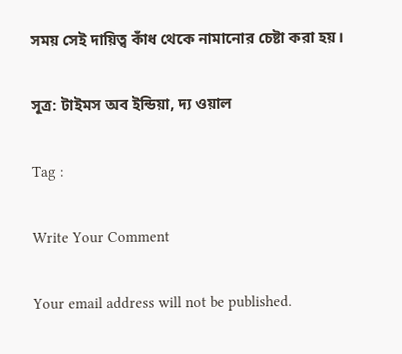সময় সেই দায়িত্ব কাঁধ থেকে নামানোর চেষ্টা করা হয়।

সূত্র: টাইমস অব ইন্ডিয়া, দ্য ওয়াল

Tag :

Write Your Comment

Your email address will not be published.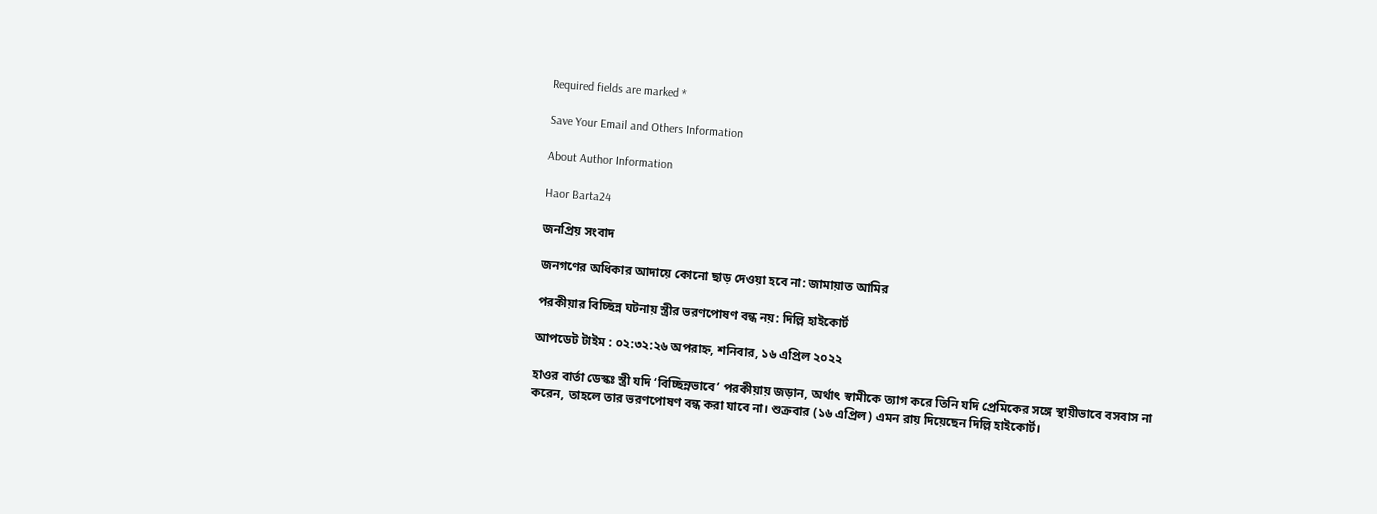Required fields are marked *

Save Your Email and Others Information

About Author Information

Haor Barta24

জনপ্রিয় সংবাদ

জনগণের অধিকার আদায়ে কোনো ছাড় দেওয়া হবে না: জামায়াত আমির

পরকীয়ার বিচ্ছিন্ন ঘটনায় স্ত্রীর ভরণপোষণ বন্ধ নয়: দিল্লি হাইকোর্ট

আপডেট টাইম : ০২:৩২:২৬ অপরাহ্ন, শনিবার, ১৬ এপ্রিল ২০২২

হাওর বার্তা ডেস্কঃ স্ত্রী যদি ‘বিচ্ছিন্নভাবে’ পরকীয়ায় জড়ান, অর্থাৎ স্বামীকে ত্যাগ করে তিনি যদি প্রেমিকের সঙ্গে স্থায়ীভাবে বসবাস না করেন, তাহলে তার ভরণপোষণ বন্ধ করা যাবে না। শুক্রবার (১৬ এপ্রিল) এমন রায় দিয়েছেন দিল্লি হাইকোর্ট।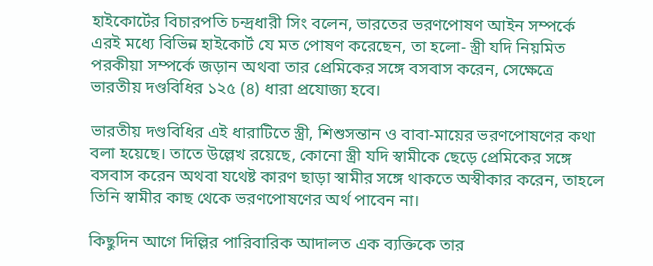হাইকোর্টের বিচারপতি চন্দ্রধারী সিং বলেন, ভারতের ভরণপোষণ আইন সম্পর্কে এরই মধ্যে বিভিন্ন হাইকোর্ট যে মত পোষণ করেছেন, তা হলো- স্ত্রী যদি নিয়মিত পরকীয়া সম্পর্কে জড়ান অথবা তার প্রেমিকের সঙ্গে বসবাস করেন, সেক্ষেত্রে ভারতীয় দণ্ডবিধির ১২৫ (৪) ধারা প্রযোজ্য হবে।

ভারতীয় দণ্ডবিধির এই ধারাটিতে স্ত্রী, শিশুসন্তান ও বাবা-মায়ের ভরণপোষণের কথা বলা হয়েছে। তাতে উল্লেখ রয়েছে, কোনো স্ত্রী যদি স্বামীকে ছেড়ে প্রেমিকের সঙ্গে বসবাস করেন অথবা যথেষ্ট কারণ ছাড়া স্বামীর সঙ্গে থাকতে অস্বীকার করেন, তাহলে তিনি স্বামীর কাছ থেকে ভরণপোষণের অর্থ পাবেন না।

কিছুদিন আগে দিল্লির পারিবারিক আদালত এক ব্যক্তিকে তার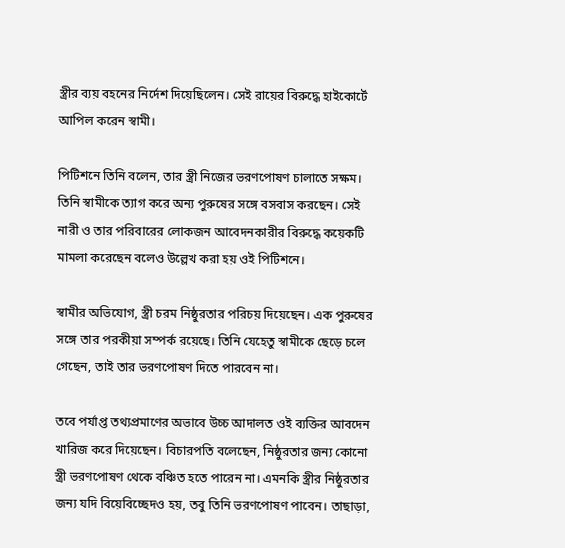স্ত্রীর ব্যয় বহনের নির্দেশ দিয়েছিলেন। সেই রায়ের বিরুদ্ধে হাইকোর্টে আপিল করেন স্বামী।

পিটিশনে তিনি বলেন, তার স্ত্রী নিজের ভরণপোষণ চালাতে সক্ষম। তিনি স্বামীকে ত্যাগ করে অন্য পুরুষের সঙ্গে বসবাস করছেন। সেই নারী ও তার পরিবারের লোকজন আবেদনকারীর বিরুদ্ধে কয়েকটি মামলা করেছেন বলেও উল্লেখ করা হয় ওই পিটিশনে।

স্বামীর অভিযোগ, স্ত্রী চরম নিষ্ঠুরতার পরিচয় দিয়েছেন। এক পুরুষের সঙ্গে তার পরকীয়া সম্পর্ক রয়েছে। তিনি যেহেতু স্বামীকে ছেড়ে চলে গেছেন, তাই তার ভরণপোষণ দিতে পারবেন না।

তবে পর্যাপ্ত তথ্যপ্রমাণের অভাবে উচ্চ আদালত ওই ব্যক্তির আবদেন খারিজ করে দিয়েছেন। বিচারপতি বলেছেন, নিষ্ঠুরতার জন্য কোনো স্ত্রী ভরণপোষণ থেকে বঞ্চিত হতে পারেন না। এমনকি স্ত্রীর নিষ্ঠুরতার জন্য যদি বিয়েবিচ্ছেদও হয়, তবু তিনি ভরণপোষণ পাবেন। তাছাড়া,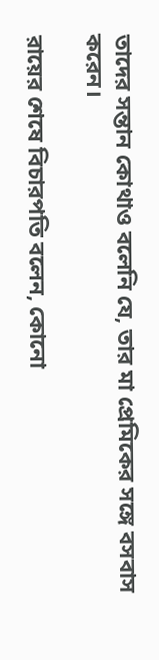তাদের সন্তান কোথাও বলেনি যে, তার মা প্রেমিকের সঙ্গে বসবাস করেন।

রায়ের শেষে বিচারপতি বলেন, কোনো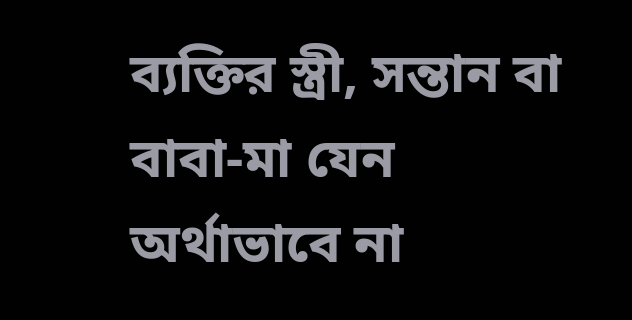ব্যক্তির স্ত্রী, সন্তান বা বাবা-মা যেন অর্থাভাবে না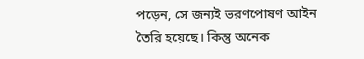পড়েন, সে জন্যই ভরণপোষণ আইন তৈরি হয়েছে। কিন্তু অনেক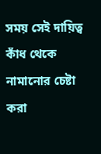সময় সেই দায়িত্ব কাঁধ থেকে নামানোর চেষ্টা করা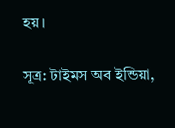হয়।

সূত্র: টাইমস অব ইন্ডিয়া,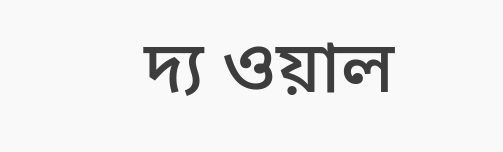দ্য ওয়াল